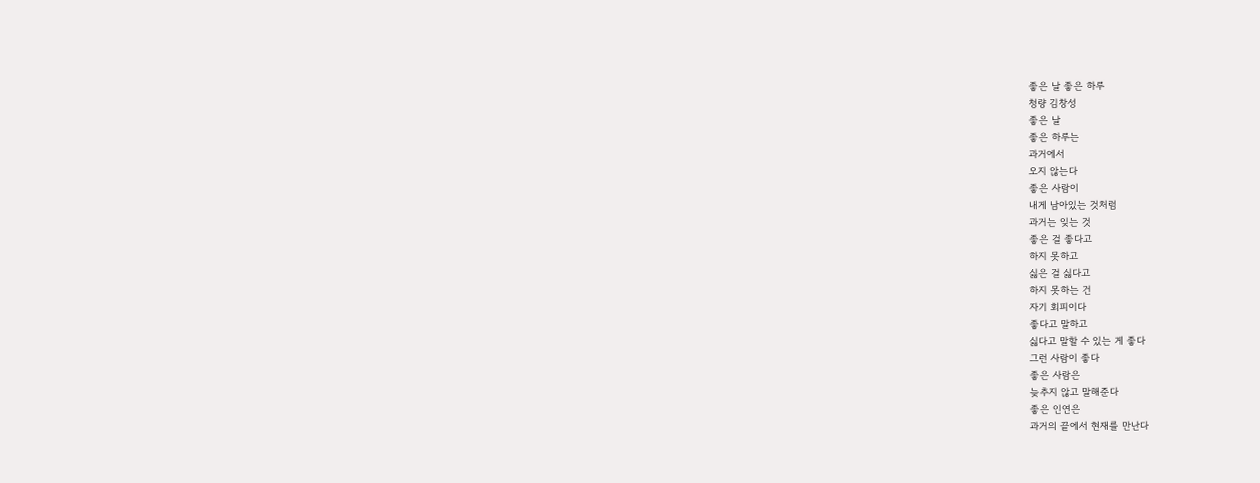좋은 날 좋은 하루
청량 김창성
좋은 날
좋은 하루는
과거에서
오지 않는다
좋은 사람이
내게 남아있는 것처럼
과거는 잊는 것
좋은 걸 좋다고
하지 못하고
싫은 걸 싫다고
하지 못하는 건
자기 회피이다
좋다고 말하고
싫다고 말할 수 있는 게 좋다
그런 사람이 좋다
좋은 사람은
늦추지 않고 말해준다
좋은 인연은
과거의 끝에서 현재를 만난다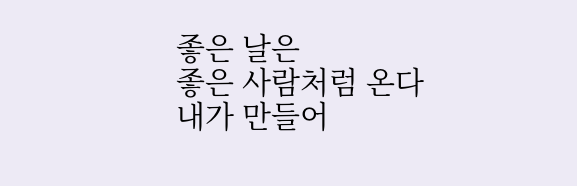좋은 날은
좋은 사람처럼 온다
내가 만들어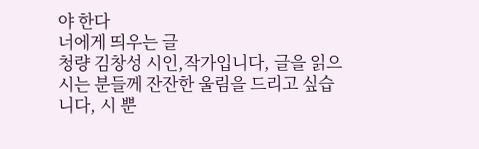야 한다
너에게 띄우는 글
청량 김창성 시인,작가입니다, 글을 읽으시는 분들께 잔잔한 울림을 드리고 싶습니다, 시 뿐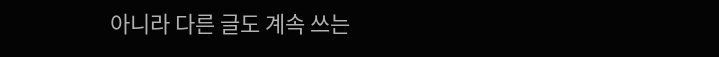아니라 다른 글도 계속 쓰는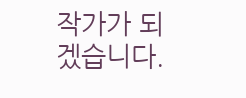작가가 되겠습니다.